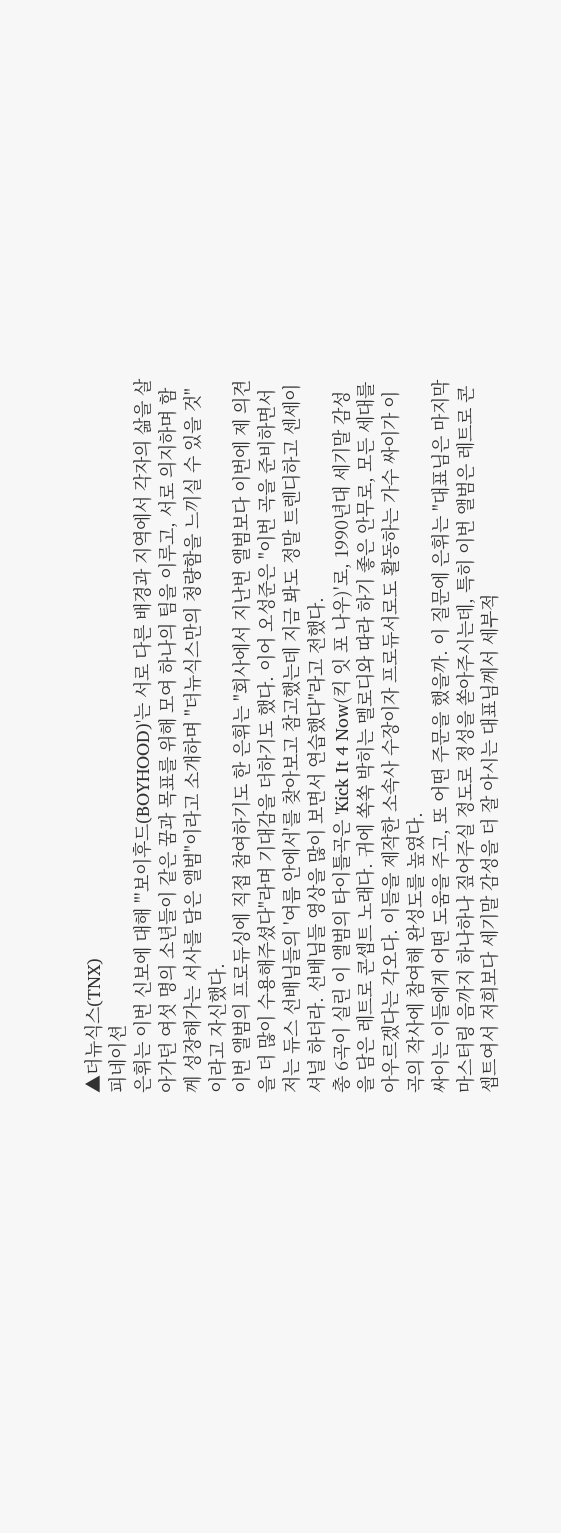▲더뉴식스(TNX)
피네이션
은휘는 이번 신보에 대해 "'보이후드(BOYHOOD)'는 서로 다른 배경과 지역에서 각자의 삶을 살아가던 여섯 명의 소년들이 같은 꿈과 목표를 위해 모여 하나의 팀을 이루고, 서로 의지하며 함께 성장해가는 서사를 담은 앨범"이라고 소개하며 "더뉴식스만의 청량함을 느끼실 수 있을 것"이라고 자신했다.
이번 앨범의 프로듀싱에 직접 참여하기도 한 은휘는 "회사에서 지난번 앨범보다 이번에 제 의견을 더 많이 수용해주셨다"라며 기대감을 더하기도 했다. 이어 오성준은 "이번 곡을 준비하면서 저는 듀스 선배님들의 '여름 안에서'를 찾아보고 참고했는데 지금 봐도 정말 트렌디하고 센세이셔널 하더라. 선배님들 영상을 많이 보면서 연습했다"라고 전했다.
총 6곡이 실린 이 앨범의 타이틀곡은 'Kick It 4 Now(킥 잇 포 나우)'로, 1990년대 세기말 감성을 담은 레트로 콘셉트 노래다. 귀에 쏙쏙 박히는 멜로디와 따라 하기 좋은 안무로, 모든 세대를 아우르겠다는 각오다. 이들을 제작한 소속사 수장이자 프로듀서로도 활동하는 가수 싸이가 이 곡의 작사에 참여해 완성도를 높였다.
싸이는 이들에게 어떤 도움을 주고, 또 어떤 주문을 했을까. 이 질문에 은휘는 "대표님은 마지막 마스터링 음까지 하나하나 짚어주실 정도로 정성을 쏟아주시는데, 특히 이번 앨범은 레트로 콘셉트여서 저희보다 세기말 감성을 더 잘 아시는 대표님께서 세부적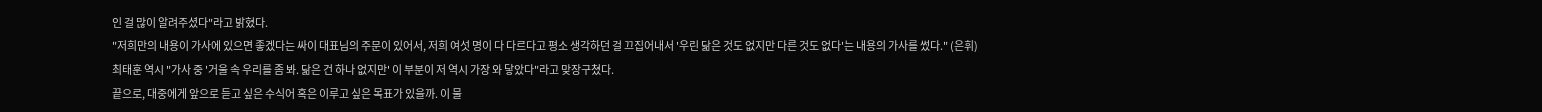인 걸 많이 알려주셨다"라고 밝혔다.
"저희만의 내용이 가사에 있으면 좋겠다는 싸이 대표님의 주문이 있어서, 저희 여섯 명이 다 다르다고 평소 생각하던 걸 끄집어내서 '우린 닮은 것도 없지만 다른 것도 없다'는 내용의 가사를 썼다." (은휘)
최태훈 역시 "가사 중 '거울 속 우리를 좀 봐. 닮은 건 하나 없지만' 이 부분이 저 역시 가장 와 닿았다"라고 맞장구쳤다.
끝으로, 대중에게 앞으로 듣고 싶은 수식어 혹은 이루고 싶은 목표가 있을까. 이 물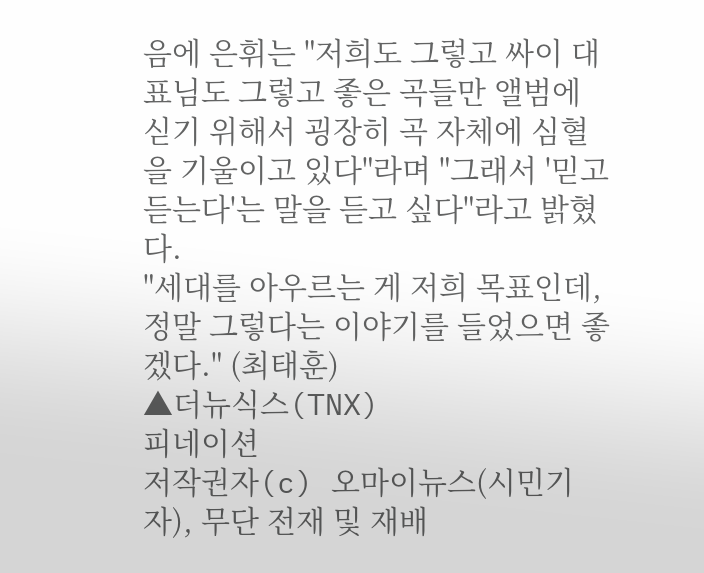음에 은휘는 "저희도 그렇고 싸이 대표님도 그렇고 좋은 곡들만 앨범에 싣기 위해서 굉장히 곡 자체에 심혈을 기울이고 있다"라며 "그래서 '믿고 듣는다'는 말을 듣고 싶다"라고 밝혔다.
"세대를 아우르는 게 저희 목표인데, 정말 그렇다는 이야기를 들었으면 좋겠다." (최태훈)
▲더뉴식스(TNX)
피네이션
저작권자(c) 오마이뉴스(시민기자), 무단 전재 및 재배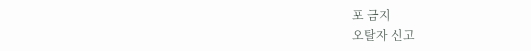포 금지
오탈자 신고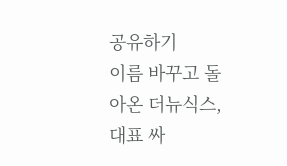공유하기
이름 바꾸고 돌아온 더뉴식스, 대표 싸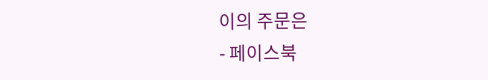이의 주문은
- 페이스북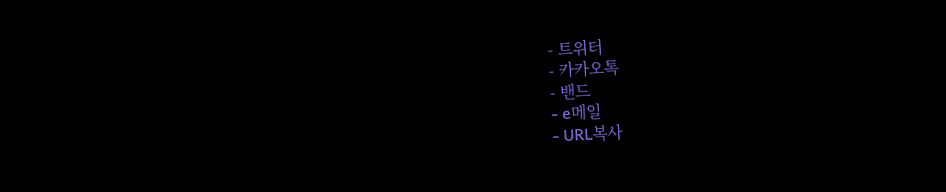- 트위터
- 카카오톡
- 밴드
- e메일
- URL복사